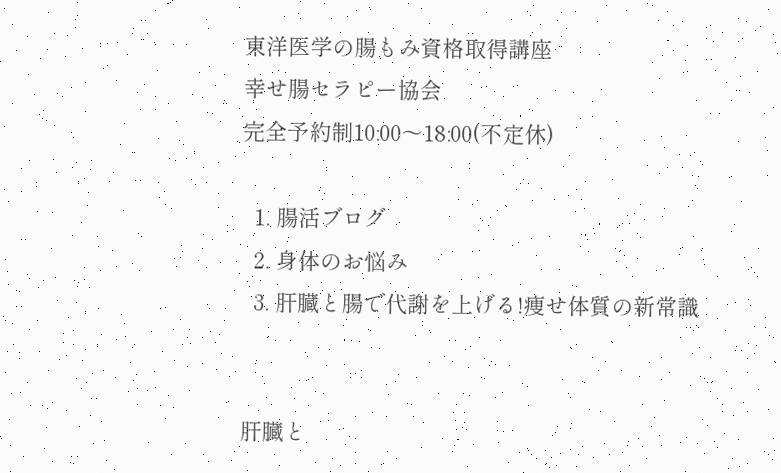東洋医学の腸もみ資格取得講座
幸せ腸セラピー協会
完全予約制10:00〜18:00(不定休)

  1. 腸活ブログ
  2. 身体のお悩み
  3. 肝臓と腸で代謝を上げる!痩せ体質の新常識


肝臓と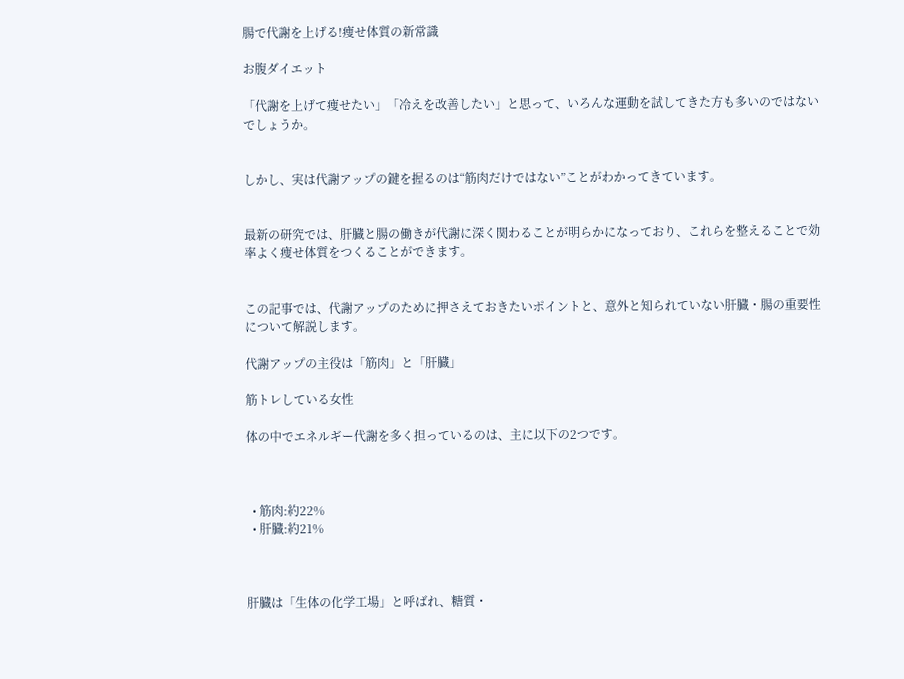腸で代謝を上げる!痩せ体質の新常識

お腹ダイエット

「代謝を上げて痩せたい」「冷えを改善したい」と思って、いろんな運動を試してきた方も多いのではないでしょうか。


しかし、実は代謝アップの鍵を握るのは“筋肉だけではない”ことがわかってきています。


最新の研究では、肝臓と腸の働きが代謝に深く関わることが明らかになっており、これらを整えることで効率よく痩せ体質をつくることができます。


この記事では、代謝アップのために押さえておきたいポイントと、意外と知られていない肝臓・腸の重要性について解説します。

代謝アップの主役は「筋肉」と「肝臓」

筋トレしている女性

体の中でエネルギー代謝を多く担っているのは、主に以下の2つです。



  • 筋肉:約22%
  • 肝臓:約21%



肝臓は「生体の化学工場」と呼ばれ、糖質・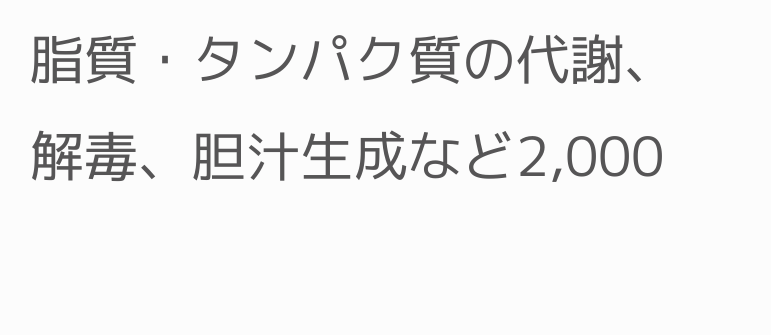脂質・タンパク質の代謝、解毒、胆汁生成など2,000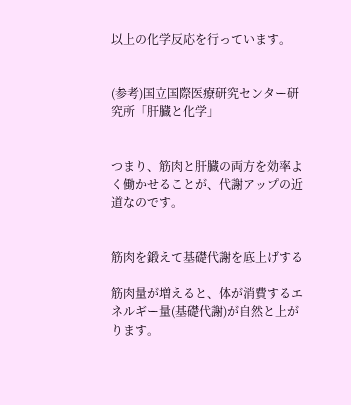以上の化学反応を行っています。


(参考)国立国際医療研究センター研究所「肝臓と化学」


つまり、筋肉と肝臓の両方を効率よく働かせることが、代謝アップの近道なのです。


筋肉を鍛えて基礎代謝を底上げする

筋肉量が増えると、体が消費するエネルギー量(基礎代謝)が自然と上がります。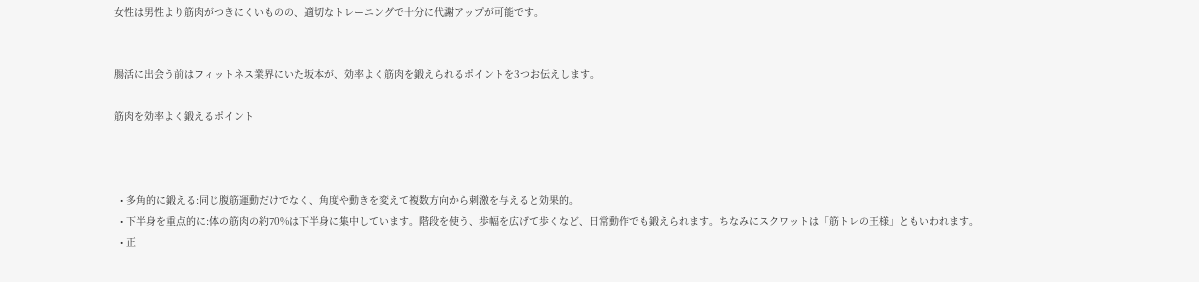女性は男性より筋肉がつきにくいものの、適切なトレーニングで十分に代謝アップが可能です。


腸活に出会う前はフィットネス業界にいた坂本が、効率よく筋肉を鍛えられるポイントを3つお伝えします。

筋肉を効率よく鍛えるポイント



  • 多角的に鍛える:同じ腹筋運動だけでなく、角度や動きを変えて複数方向から刺激を与えると効果的。
  • 下半身を重点的に:体の筋肉の約70%は下半身に集中しています。階段を使う、歩幅を広げて歩くなど、日常動作でも鍛えられます。ちなみにスクワットは「筋トレの王様」ともいわれます。
  • 正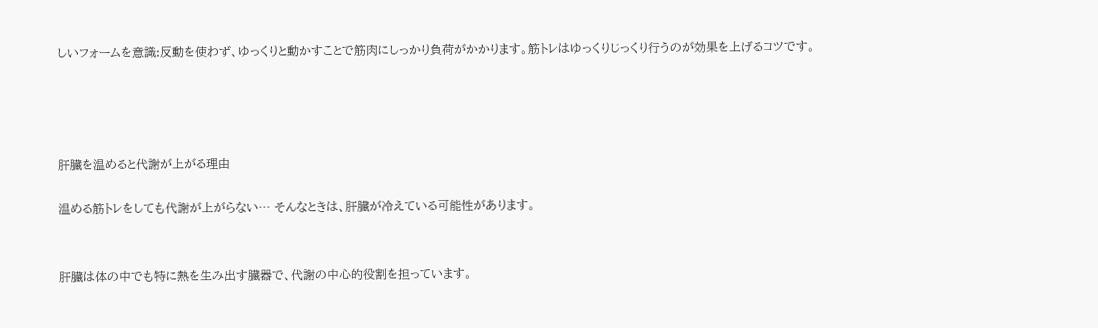しいフォームを意識:反動を使わず、ゆっくりと動かすことで筋肉にしっかり負荷がかかります。筋トレはゆっくりじっくり行うのが効果を上げるコツです。




肝臓を温めると代謝が上がる理由

温める筋トレをしても代謝が上がらない… そんなときは、肝臓が冷えている可能性があります。


肝臓は体の中でも特に熱を生み出す臓器で、代謝の中心的役割を担っています。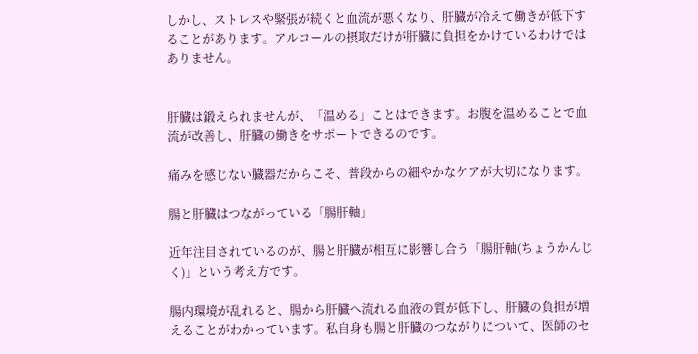しかし、ストレスや緊張が続くと血流が悪くなり、肝臓が冷えて働きが低下することがあります。アルコールの摂取だけが肝臓に負担をかけているわけではありません。


肝臓は鍛えられませんが、「温める」ことはできます。お腹を温めることで血流が改善し、肝臓の働きをサポートできるのです。

痛みを感じない臓器だからこそ、普段からの細やかなケアが大切になります。

腸と肝臓はつながっている「腸肝軸」

近年注目されているのが、腸と肝臓が相互に影響し合う「腸肝軸(ちょうかんじく)」という考え方です。

腸内環境が乱れると、腸から肝臓へ流れる血液の質が低下し、肝臓の負担が増えることがわかっています。私自身も腸と肝臓のつながりについて、医師のセ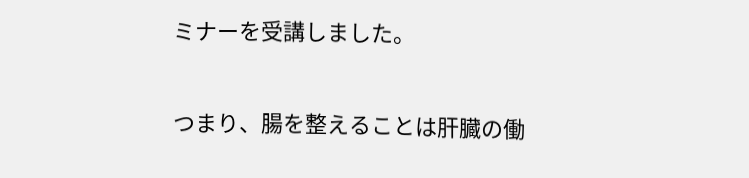ミナーを受講しました。


つまり、腸を整えることは肝臓の働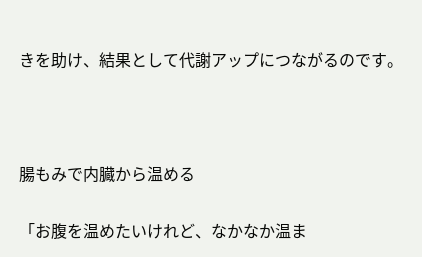きを助け、結果として代謝アップにつながるのです。



腸もみで内臓から温める

「お腹を温めたいけれど、なかなか温ま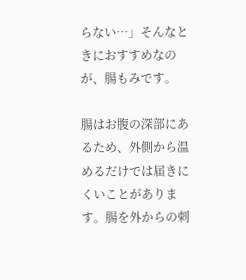らない…」そんなときにおすすめなのが、腸もみです。

腸はお腹の深部にあるため、外側から温めるだけでは届きにくいことがあります。腸を外からの刺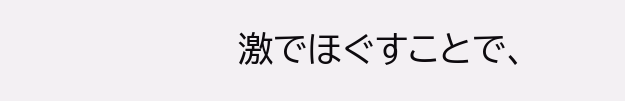激でほぐすことで、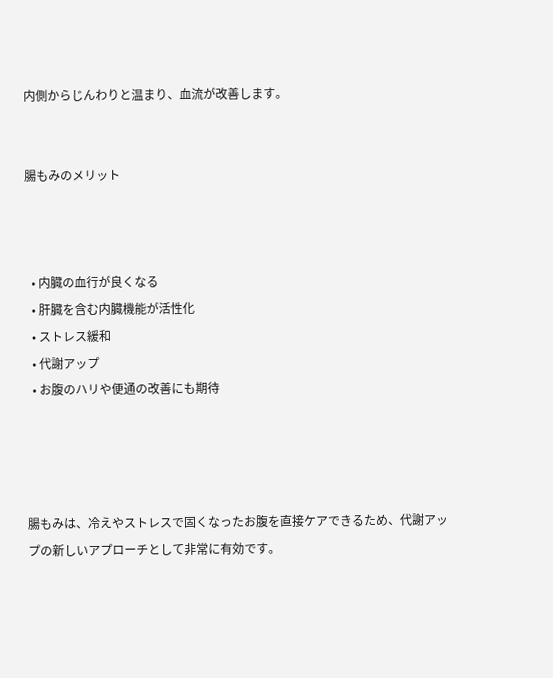内側からじんわりと温まり、血流が改善します。


腸もみのメリット



  • 内臓の血行が良くなる
  • 肝臓を含む内臓機能が活性化
  • ストレス緩和
  • 代謝アップ
  • お腹のハリや便通の改善にも期待




腸もみは、冷えやストレスで固くなったお腹を直接ケアできるため、代謝アップの新しいアプローチとして非常に有効です。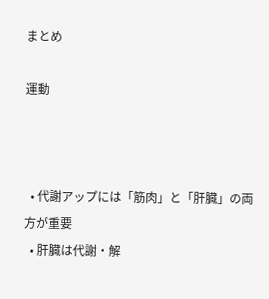まとめ

運動



  • 代謝アップには「筋肉」と「肝臓」の両方が重要
  • 肝臓は代謝・解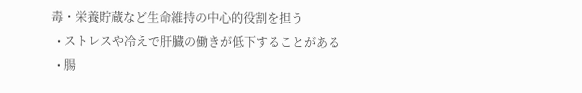毒・栄養貯蔵など生命維持の中心的役割を担う
  • ストレスや冷えで肝臓の働きが低下することがある
  • 腸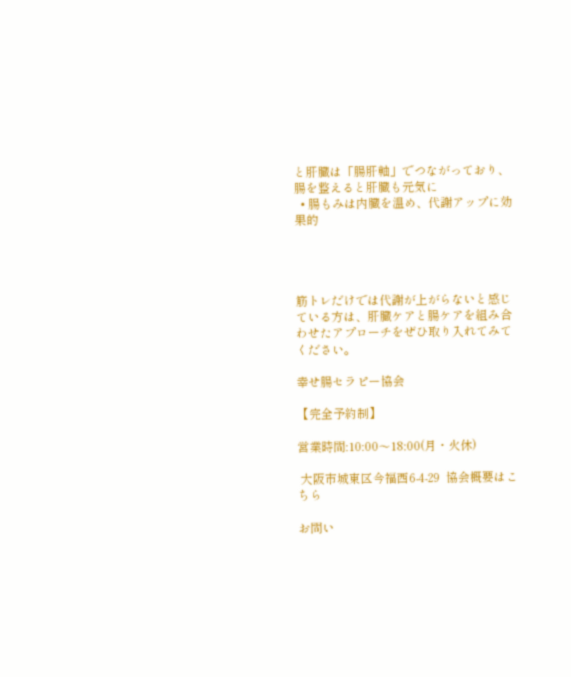と肝臓は「腸肝軸」でつながっており、腸を整えると肝臓も元気に
  • 腸もみは内臓を温め、代謝アップに効果的




筋トレだけでは代謝が上がらないと感じている方は、肝臓ケアと腸ケアを組み合わせたアプローチをぜひ取り入れてみてください。

幸せ腸セラピー協会

【完全予約制】

営業時間:10:00〜18:00(月・火休)

 大阪市城東区今福西6-4-29  協会概要はこちら

お問い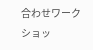合わせワークショッ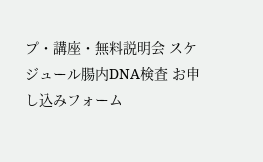プ・講座・無料説明会 スケジュール腸内DNA検査 お申し込みフォーム